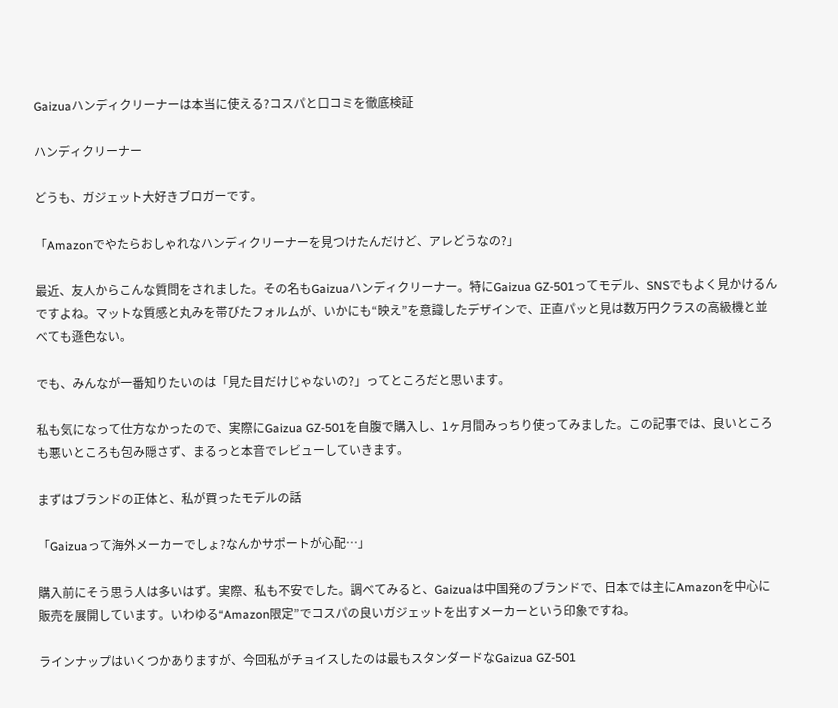Gaizuaハンディクリーナーは本当に使える?コスパと口コミを徹底検証

ハンディクリーナー

どうも、ガジェット大好きブロガーです。

「Amazonでやたらおしゃれなハンディクリーナーを見つけたんだけど、アレどうなの?」

最近、友人からこんな質問をされました。その名もGaizuaハンディクリーナー。特にGaizua GZ-501ってモデル、SNSでもよく見かけるんですよね。マットな質感と丸みを帯びたフォルムが、いかにも“映え”を意識したデザインで、正直パッと見は数万円クラスの高級機と並べても遜色ない。

でも、みんなが一番知りたいのは「見た目だけじゃないの?」ってところだと思います。

私も気になって仕方なかったので、実際にGaizua GZ-501を自腹で購入し、1ヶ月間みっちり使ってみました。この記事では、良いところも悪いところも包み隠さず、まるっと本音でレビューしていきます。

まずはブランドの正体と、私が買ったモデルの話

「Gaizuaって海外メーカーでしょ?なんかサポートが心配…」

購入前にそう思う人は多いはず。実際、私も不安でした。調べてみると、Gaizuaは中国発のブランドで、日本では主にAmazonを中心に販売を展開しています。いわゆる“Amazon限定”でコスパの良いガジェットを出すメーカーという印象ですね。

ラインナップはいくつかありますが、今回私がチョイスしたのは最もスタンダードなGaizua GZ-501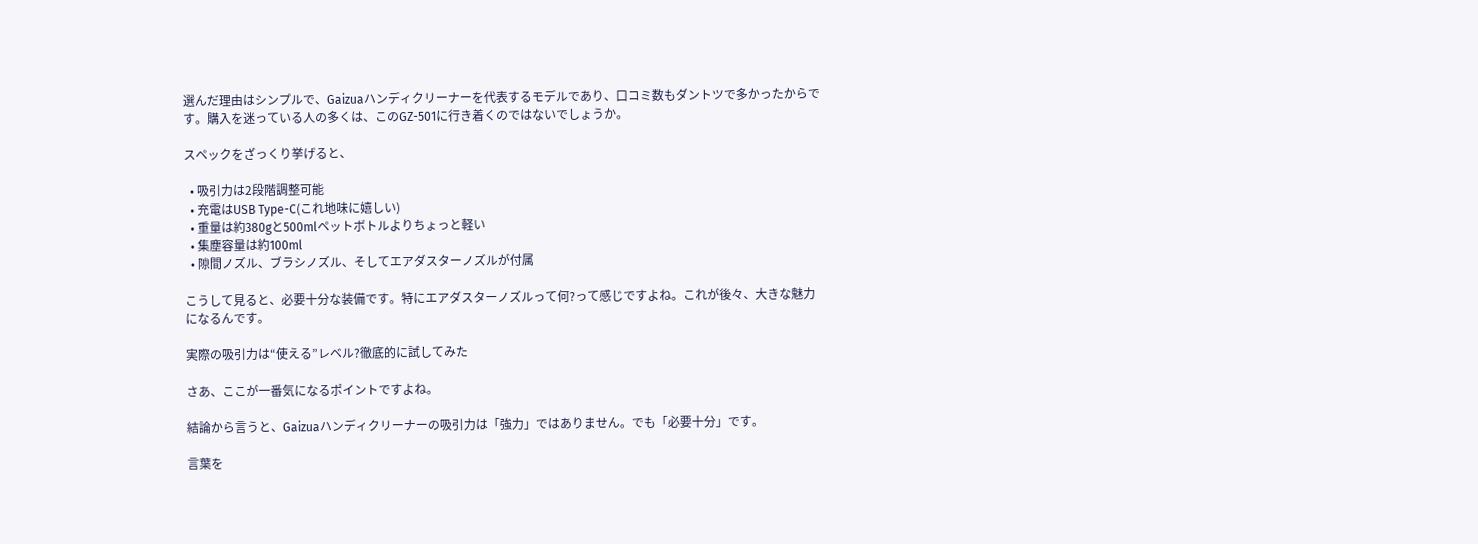選んだ理由はシンプルで、Gaizuaハンディクリーナーを代表するモデルであり、口コミ数もダントツで多かったからです。購入を迷っている人の多くは、このGZ-501に行き着くのではないでしょうか。

スペックをざっくり挙げると、

  • 吸引力は2段階調整可能
  • 充電はUSB Type-C(これ地味に嬉しい)
  • 重量は約380gと500mlペットボトルよりちょっと軽い
  • 集塵容量は約100ml
  • 隙間ノズル、ブラシノズル、そしてエアダスターノズルが付属

こうして見ると、必要十分な装備です。特にエアダスターノズルって何?って感じですよね。これが後々、大きな魅力になるんです。

実際の吸引力は“使える”レベル?徹底的に試してみた

さあ、ここが一番気になるポイントですよね。

結論から言うと、Gaizuaハンディクリーナーの吸引力は「強力」ではありません。でも「必要十分」です。

言葉を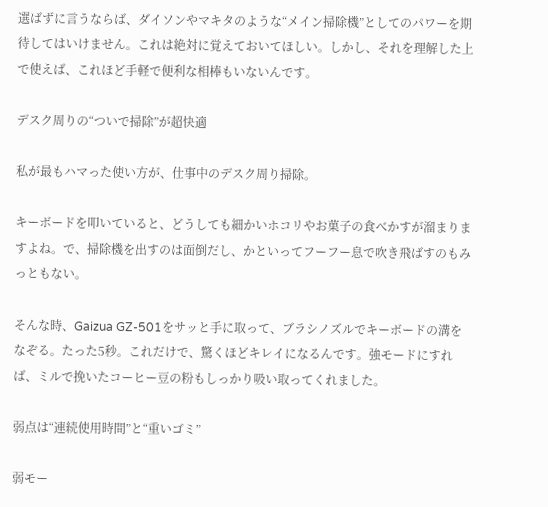選ばずに言うならば、ダイソンやマキタのような“メイン掃除機”としてのパワーを期待してはいけません。これは絶対に覚えておいてほしい。しかし、それを理解した上で使えば、これほど手軽で便利な相棒もいないんです。

デスク周りの“ついで掃除”が超快適

私が最もハマった使い方が、仕事中のデスク周り掃除。

キーボードを叩いていると、どうしても細かいホコリやお菓子の食べかすが溜まりますよね。で、掃除機を出すのは面倒だし、かといってフーフー息で吹き飛ばすのもみっともない。

そんな時、Gaizua GZ-501をサッと手に取って、ブラシノズルでキーボードの溝をなぞる。たった5秒。これだけで、驚くほどキレイになるんです。強モードにすれば、ミルで挽いたコーヒー豆の粉もしっかり吸い取ってくれました。

弱点は“連続使用時間”と“重いゴミ”

弱モー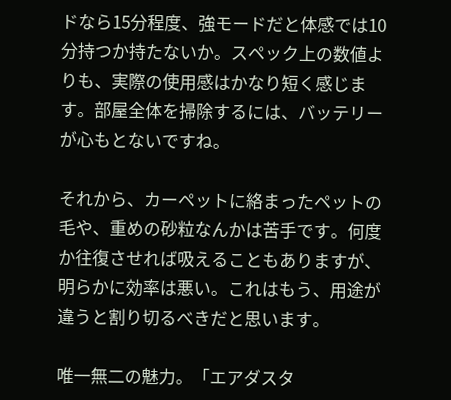ドなら15分程度、強モードだと体感では10分持つか持たないか。スペック上の数値よりも、実際の使用感はかなり短く感じます。部屋全体を掃除するには、バッテリーが心もとないですね。

それから、カーペットに絡まったペットの毛や、重めの砂粒なんかは苦手です。何度か往復させれば吸えることもありますが、明らかに効率は悪い。これはもう、用途が違うと割り切るべきだと思います。

唯一無二の魅力。「エアダスタ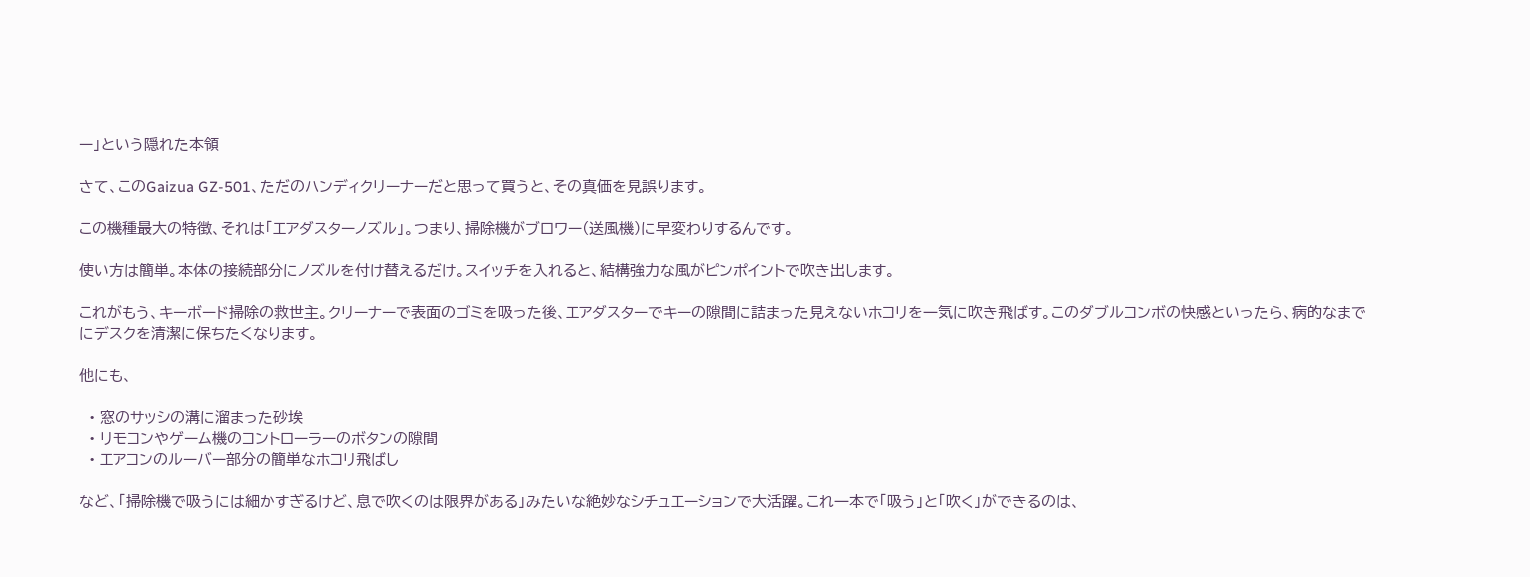ー」という隠れた本領

さて、このGaizua GZ-501、ただのハンディクリーナーだと思って買うと、その真価を見誤ります。

この機種最大の特徴、それは「エアダスターノズル」。つまり、掃除機がブロワー(送風機)に早変わりするんです。

使い方は簡単。本体の接続部分にノズルを付け替えるだけ。スイッチを入れると、結構強力な風がピンポイントで吹き出します。

これがもう、キーボード掃除の救世主。クリーナーで表面のゴミを吸った後、エアダスターでキーの隙間に詰まった見えないホコリを一気に吹き飛ばす。このダブルコンボの快感といったら、病的なまでにデスクを清潔に保ちたくなります。

他にも、

  • 窓のサッシの溝に溜まった砂埃
  • リモコンやゲーム機のコントローラーのボタンの隙間
  • エアコンのルーバー部分の簡単なホコリ飛ばし

など、「掃除機で吸うには細かすぎるけど、息で吹くのは限界がある」みたいな絶妙なシチュエーションで大活躍。これ一本で「吸う」と「吹く」ができるのは、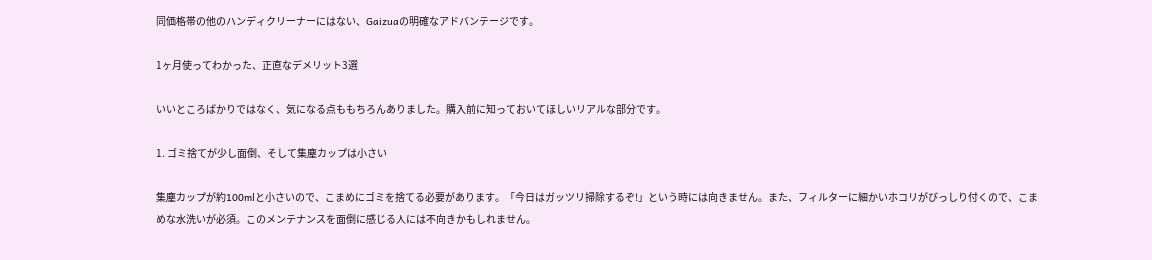同価格帯の他のハンディクリーナーにはない、Gaizuaの明確なアドバンテージです。

1ヶ月使ってわかった、正直なデメリット3選

いいところばかりではなく、気になる点ももちろんありました。購入前に知っておいてほしいリアルな部分です。

1. ゴミ捨てが少し面倒、そして集塵カップは小さい

集塵カップが約100mlと小さいので、こまめにゴミを捨てる必要があります。「今日はガッツリ掃除するぞ!」という時には向きません。また、フィルターに細かいホコリがびっしり付くので、こまめな水洗いが必須。このメンテナンスを面倒に感じる人には不向きかもしれません。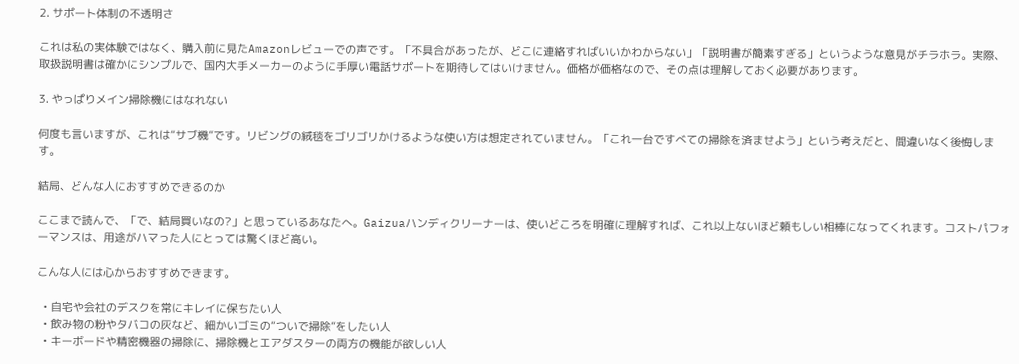2. サポート体制の不透明さ

これは私の実体験ではなく、購入前に見たAmazonレビューでの声です。「不具合があったが、どこに連絡すればいいかわからない」「説明書が簡素すぎる」というような意見がチラホラ。実際、取扱説明書は確かにシンプルで、国内大手メーカーのように手厚い電話サポートを期待してはいけません。価格が価格なので、その点は理解しておく必要があります。

3. やっぱりメイン掃除機にはなれない

何度も言いますが、これは“サブ機”です。リビングの絨毯をゴリゴリかけるような使い方は想定されていません。「これ一台ですべての掃除を済ませよう」という考えだと、間違いなく後悔します。

結局、どんな人におすすめできるのか

ここまで読んで、「で、結局買いなの?」と思っているあなたへ。Gaizuaハンディクリーナーは、使いどころを明確に理解すれば、これ以上ないほど頼もしい相棒になってくれます。コストパフォーマンスは、用途がハマった人にとっては驚くほど高い。

こんな人には心からおすすめできます。

  • 自宅や会社のデスクを常にキレイに保ちたい人
  • 飲み物の粉やタバコの灰など、細かいゴミの“ついで掃除”をしたい人
  • キーボードや精密機器の掃除に、掃除機とエアダスターの両方の機能が欲しい人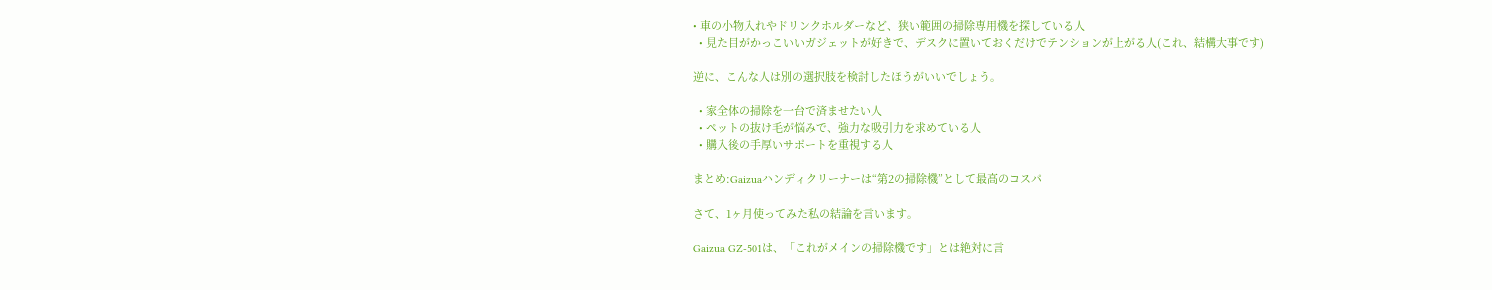• 車の小物入れやドリンクホルダーなど、狭い範囲の掃除専用機を探している人
  • 見た目がかっこいいガジェットが好きで、デスクに置いておくだけでテンションが上がる人(これ、結構大事です)

逆に、こんな人は別の選択肢を検討したほうがいいでしょう。

  • 家全体の掃除を一台で済ませたい人
  • ペットの抜け毛が悩みで、強力な吸引力を求めている人
  • 購入後の手厚いサポートを重視する人

まとめ:Gaizuaハンディクリーナーは“第2の掃除機”として最高のコスパ

さて、1ヶ月使ってみた私の結論を言います。

Gaizua GZ-501は、「これがメインの掃除機です」とは絶対に言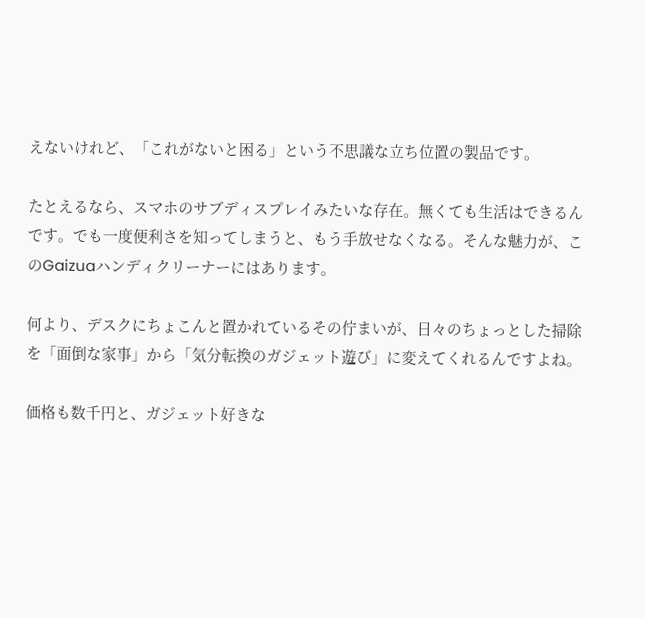えないけれど、「これがないと困る」という不思議な立ち位置の製品です。

たとえるなら、スマホのサブディスプレイみたいな存在。無くても生活はできるんです。でも一度便利さを知ってしまうと、もう手放せなくなる。そんな魅力が、このGaizuaハンディクリーナーにはあります。

何より、デスクにちょこんと置かれているその佇まいが、日々のちょっとした掃除を「面倒な家事」から「気分転換のガジェット遊び」に変えてくれるんですよね。

価格も数千円と、ガジェット好きな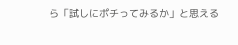ら「試しにポチってみるか」と思える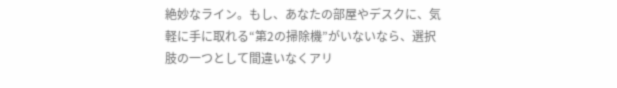絶妙なライン。もし、あなたの部屋やデスクに、気軽に手に取れる“第2の掃除機”がいないなら、選択肢の一つとして間違いなくアリ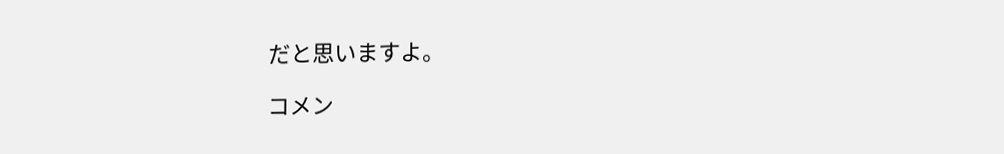だと思いますよ。

コメン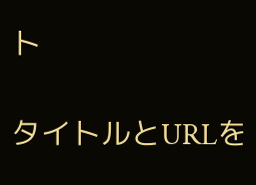ト

タイトルとURLを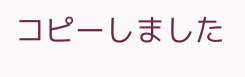コピーしました